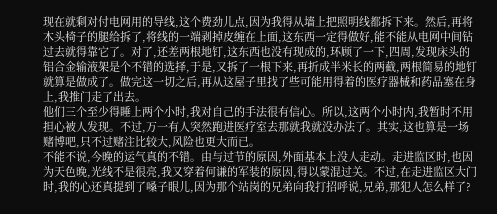现在就剩对付电网用的导线,这个费劲儿点,因为我得从墙上把照明线都拆下来。然后,再将木头椅子的腿给拆了,将线的一端剥掉皮缠在上面,这东西一定得做好,能不能从电网中间钻过去就得靠它了。对了,还差两根地钉,这东西也没有现成的,环顾了一下,四周,发现床头的铝合金输液架是个不错的选择,于是,又拆了一根下来,再折成半米长的两截,两根简易的地钉就算是做成了。做完这一切之后,再从这屋子里找了些可能用得着的医疗器械和药品塞在身上,我推门走了出去。
他们三个至少得睡上两个小时,我对自己的手法很有信心。所以,这两个小时内,我暂时不用担心被人发现。不过,万一有人突然跑进医疗室去那就我就没办法了。其实,这也算是一场赌博吧,只不过赌注比较大,风险也更大而已。
不能不说,今晚的运气真的不错。由与过节的原因,外面基本上没人走动。走进监区时,也因为天色晚,光线不是很亮,我又穿着何谦的军装的原因,得以蒙混过关。不过,在走进监区大门时,我的心还真提到了嗓子眼儿,因为那个站岗的兄弟向我打招呼说,兄弟,那犯人怎么样了?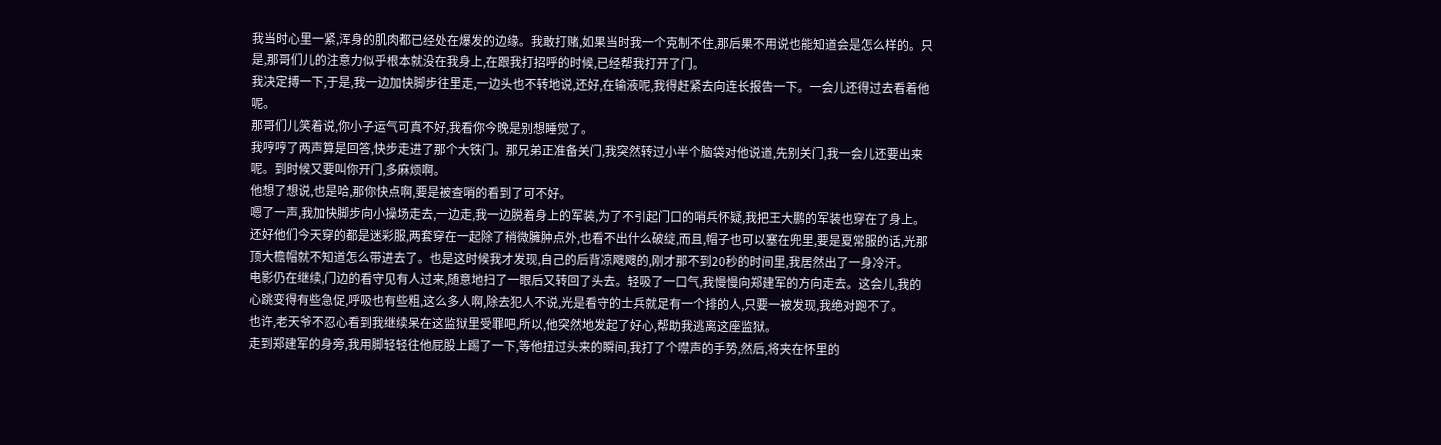我当时心里一紧,浑身的肌肉都已经处在爆发的边缘。我敢打赌,如果当时我一个克制不住,那后果不用说也能知道会是怎么样的。只是,那哥们儿的注意力似乎根本就没在我身上,在跟我打招呼的时候,已经帮我打开了门。
我决定搏一下,于是,我一边加快脚步往里走,一边头也不转地说,还好,在输液呢,我得赶紧去向连长报告一下。一会儿还得过去看着他呢。
那哥们儿笑着说,你小子运气可真不好,我看你今晚是别想睡觉了。
我哼哼了两声算是回答,快步走进了那个大铁门。那兄弟正准备关门,我突然转过小半个脑袋对他说道,先别关门,我一会儿还要出来呢。到时候又要叫你开门,多麻烦啊。
他想了想说,也是哈,那你快点啊,要是被查哨的看到了可不好。
嗯了一声,我加快脚步向小操场走去,一边走,我一边脱着身上的军装,为了不引起门口的哨兵怀疑,我把王大鹏的军装也穿在了身上。还好他们今天穿的都是迷彩服,两套穿在一起除了稍微臃肿点外,也看不出什么破绽,而且,帽子也可以塞在兜里,要是夏常服的话,光那顶大檐帽就不知道怎么带进去了。也是这时候我才发现,自己的后背凉飕飕的,刚才那不到20秒的时间里,我居然出了一身冷汗。
电影仍在继续,门边的看守见有人过来,随意地扫了一眼后又转回了头去。轻吸了一口气,我慢慢向郑建军的方向走去。这会儿,我的心跳变得有些急促,呼吸也有些粗,这么多人啊,除去犯人不说,光是看守的士兵就足有一个排的人,只要一被发现,我绝对跑不了。
也许,老天爷不忍心看到我继续呆在这监狱里受罪吧,所以,他突然地发起了好心,帮助我逃离这座监狱。
走到郑建军的身旁,我用脚轻轻往他屁股上踢了一下,等他扭过头来的瞬间,我打了个噤声的手势,然后,将夹在怀里的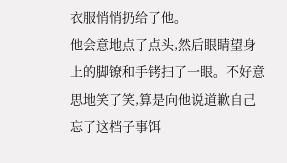衣服悄悄扔给了他。
他会意地点了点头,然后眼睛望身上的脚镣和手铐扫了一眼。不好意思地笑了笑,算是向他说道歉自己忘了这档子事饵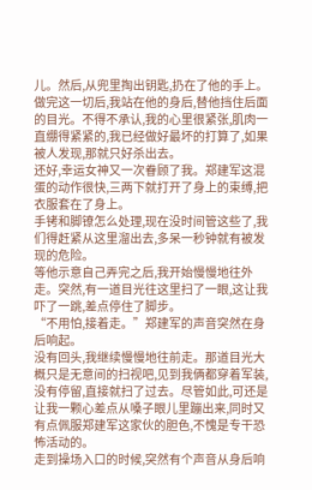儿。然后,从兜里掏出钥匙,扔在了他的手上。
做完这一切后,我站在他的身后,替他挡住后面的目光。不得不承认,我的心里很紧张,肌肉一直绷得紧紧的,我已经做好最坏的打算了,如果被人发现,那就只好杀出去。
还好,幸运女神又一次眷顾了我。郑建军这混蛋的动作很快,三两下就打开了身上的束缚,把衣服套在了身上。
手铐和脚镣怎么处理,现在没时间管这些了,我们得赶紧从这里溜出去,多呆一秒钟就有被发现的危险。
等他示意自己弄完之后,我开始慢慢地往外走。突然,有一道目光往这里扫了一眼,这让我吓了一跳,差点停住了脚步。
“不用怕,接着走。”郑建军的声音突然在身后响起。
没有回头,我继续慢慢地往前走。那道目光大概只是无意间的扫视吧,见到我俩都穿着军装,没有停留,直接就扫了过去。尽管如此,可还是让我一颗心差点从嗓子眼儿里蹦出来,同时又有点佩服郑建军这家伙的胆色,不愧是专干恐怖活动的。
走到操场入口的时候,突然有个声音从身后响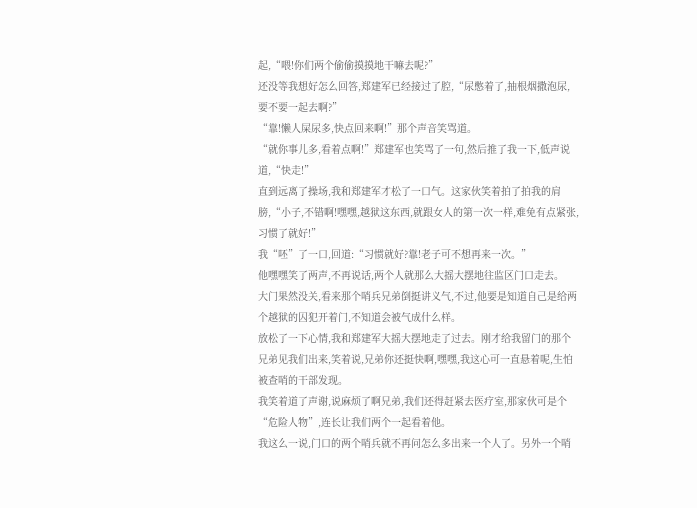起,“喂!你们两个偷偷摸摸地干嘛去呢?”
还没等我想好怎么回答,郑建军已经接过了腔,“尿憋着了,抽根烟撒泡尿,要不要一起去啊?”
“靠!懒人屎尿多,快点回来啊!”那个声音笑骂道。
“就你事儿多,看着点啊!”郑建军也笑骂了一句,然后推了我一下,低声说道,“快走!”
直到远离了操场,我和郑建军才松了一口气。这家伙笑着拍了拍我的肩膀,“小子,不错啊!嘿嘿,越狱这东西,就跟女人的第一次一样,难免有点紧张,习惯了就好!”
我“呸”了一口,回道:“习惯就好?靠!老子可不想再来一次。”
他嘿嘿笑了两声,不再说话,两个人就那么大摇大摆地往监区门口走去。
大门果然没关,看来那个哨兵兄弟倒挺讲义气,不过,他要是知道自己是给两个越狱的囚犯开着门,不知道会被气成什么样。
放松了一下心情,我和郑建军大摇大摆地走了过去。刚才给我留门的那个兄弟见我们出来,笑着说,兄弟你还挺快啊,嘿嘿,我这心可一直悬着呢,生怕被查哨的干部发现。
我笑着道了声谢,说麻烦了啊兄弟,我们还得赶紧去医疗室,那家伙可是个“危险人物”,连长让我们两个一起看着他。
我这么一说,门口的两个哨兵就不再问怎么多出来一个人了。另外一个哨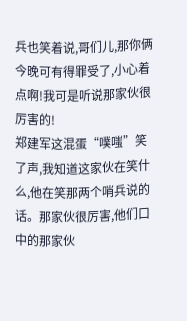兵也笑着说,哥们儿,那你俩今晚可有得罪受了,小心着点啊!我可是听说那家伙很厉害的!
郑建军这混蛋“噗嗤”笑了声,我知道这家伙在笑什么,他在笑那两个哨兵说的话。那家伙很厉害,他们口中的那家伙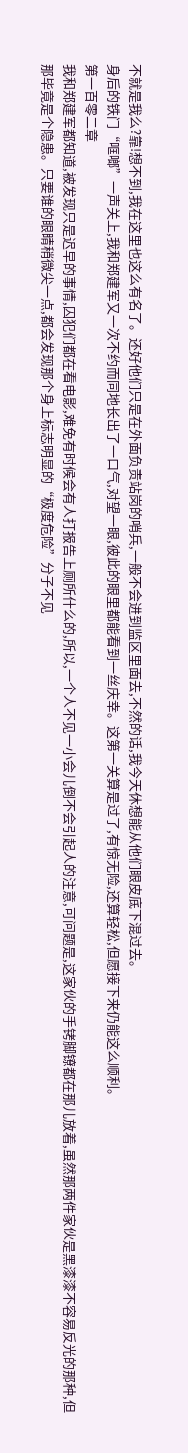不就是我么?靠!想不到,我在这里也这么有名了。还好他们只是在外面负责站岗的哨兵,一般不会进到监区里面去,不然的话,我今天休想能从他们眼皮底下混过去。
身后的铁门“哐啷”一声关上,我和郑建军又一次不约而同地长出了一口气,对望一眼,彼此的眼里都能看到一丝庆幸。这第一关算是过了,有惊无险,还算轻松,但愿接下来仍能这么顺利。
第一百零二章
我和郑建军都知道,被发现只是迟早的事情,囚犯们都在看电影,难免有时候会有人打报告上厕所什么的,所以,一个人不见一小会儿倒不会引起人的注意,可问题是,这家伙的手铐脚镣都在那儿放着,虽然那两件家伙是黑漆漆不容易反光的那种,但那毕竟是个隐患。只要谁的眼睛稍微尖一点,都会发现那个身上标志明显的“极度危险”分子不见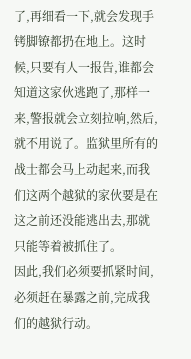了,再细看一下,就会发现手铐脚镣都扔在地上。这时候,只要有人一报告,谁都会知道这家伙逃跑了,那样一来,警报就会立刻拉响,然后,就不用说了。监狱里所有的战士都会马上动起来,而我们这两个越狱的家伙要是在这之前还没能逃出去,那就只能等着被抓住了。
因此,我们必须要抓紧时间,必须赶在暴露之前,完成我们的越狱行动。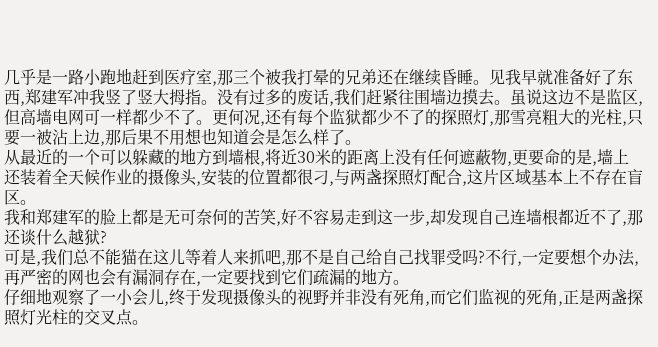几乎是一路小跑地赶到医疗室,那三个被我打晕的兄弟还在继续昏睡。见我早就准备好了东西,郑建军冲我竖了竖大拇指。没有过多的废话,我们赶紧往围墙边摸去。虽说这边不是监区,但高墙电网可一样都少不了。更何况,还有每个监狱都少不了的探照灯,那雪亮粗大的光柱,只要一被沾上边,那后果不用想也知道会是怎么样了。
从最近的一个可以躲藏的地方到墙根,将近30米的距离上没有任何遮蔽物,更要命的是,墙上还装着全天候作业的摄像头,安装的位置都很刁,与两盏探照灯配合,这片区域基本上不存在盲区。
我和郑建军的脸上都是无可奈何的苦笑,好不容易走到这一步,却发现自己连墙根都近不了,那还谈什么越狱?
可是,我们总不能猫在这儿等着人来抓吧,那不是自己给自己找罪受吗?不行,一定要想个办法,再严密的网也会有漏洞存在,一定要找到它们疏漏的地方。
仔细地观察了一小会儿,终于发现摄像头的视野并非没有死角,而它们监视的死角,正是两盏探照灯光柱的交叉点。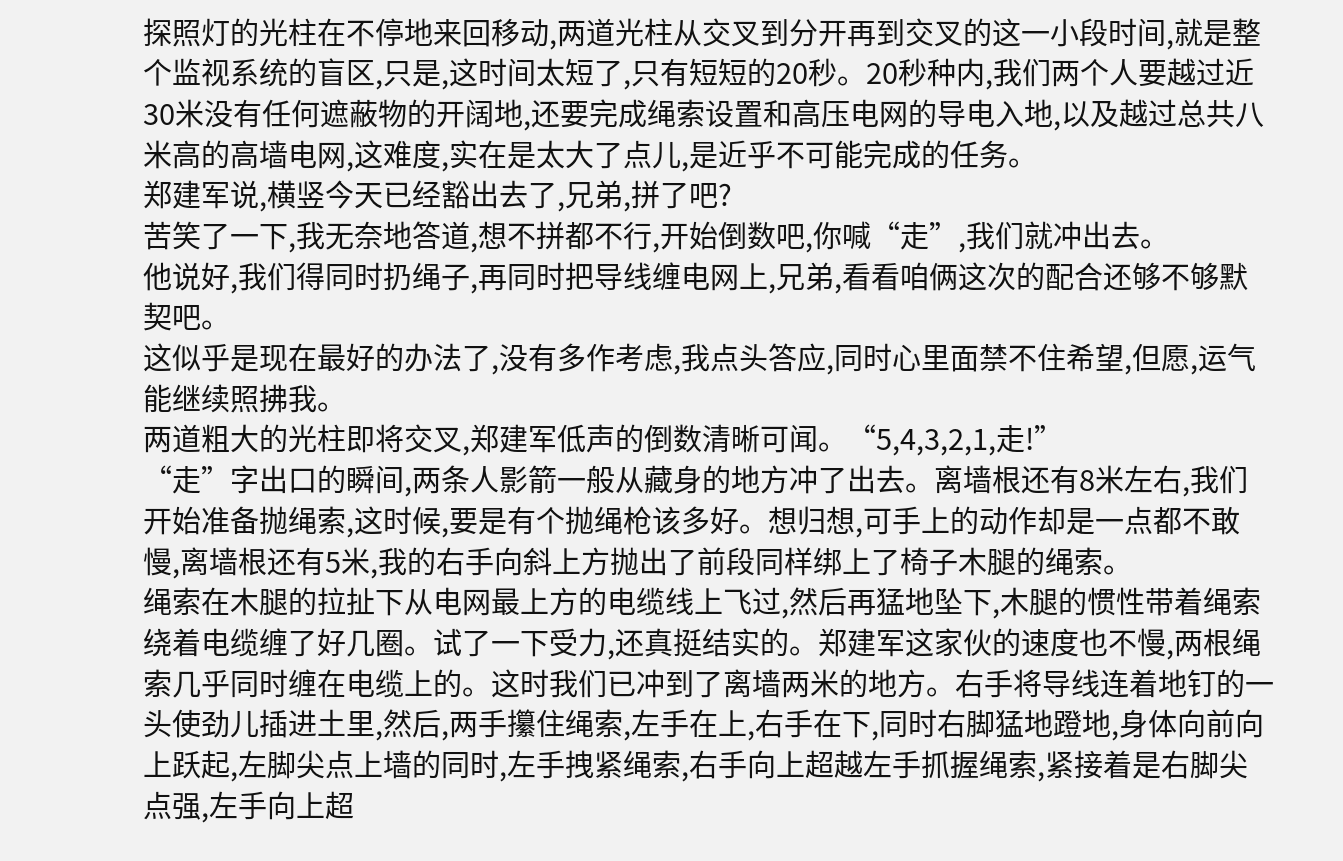探照灯的光柱在不停地来回移动,两道光柱从交叉到分开再到交叉的这一小段时间,就是整个监视系统的盲区,只是,这时间太短了,只有短短的20秒。20秒种内,我们两个人要越过近30米没有任何遮蔽物的开阔地,还要完成绳索设置和高压电网的导电入地,以及越过总共八米高的高墙电网,这难度,实在是太大了点儿,是近乎不可能完成的任务。
郑建军说,横竖今天已经豁出去了,兄弟,拼了吧?
苦笑了一下,我无奈地答道,想不拼都不行,开始倒数吧,你喊“走”,我们就冲出去。
他说好,我们得同时扔绳子,再同时把导线缠电网上,兄弟,看看咱俩这次的配合还够不够默契吧。
这似乎是现在最好的办法了,没有多作考虑,我点头答应,同时心里面禁不住希望,但愿,运气能继续照拂我。
两道粗大的光柱即将交叉,郑建军低声的倒数清晰可闻。“5,4,3,2,1,走!”
“走”字出口的瞬间,两条人影箭一般从藏身的地方冲了出去。离墙根还有8米左右,我们开始准备抛绳索,这时候,要是有个抛绳枪该多好。想归想,可手上的动作却是一点都不敢慢,离墙根还有5米,我的右手向斜上方抛出了前段同样绑上了椅子木腿的绳索。
绳索在木腿的拉扯下从电网最上方的电缆线上飞过,然后再猛地坠下,木腿的惯性带着绳索绕着电缆缠了好几圈。试了一下受力,还真挺结实的。郑建军这家伙的速度也不慢,两根绳索几乎同时缠在电缆上的。这时我们已冲到了离墙两米的地方。右手将导线连着地钉的一头使劲儿插进土里,然后,两手攥住绳索,左手在上,右手在下,同时右脚猛地蹬地,身体向前向上跃起,左脚尖点上墙的同时,左手拽紧绳索,右手向上超越左手抓握绳索,紧接着是右脚尖点强,左手向上超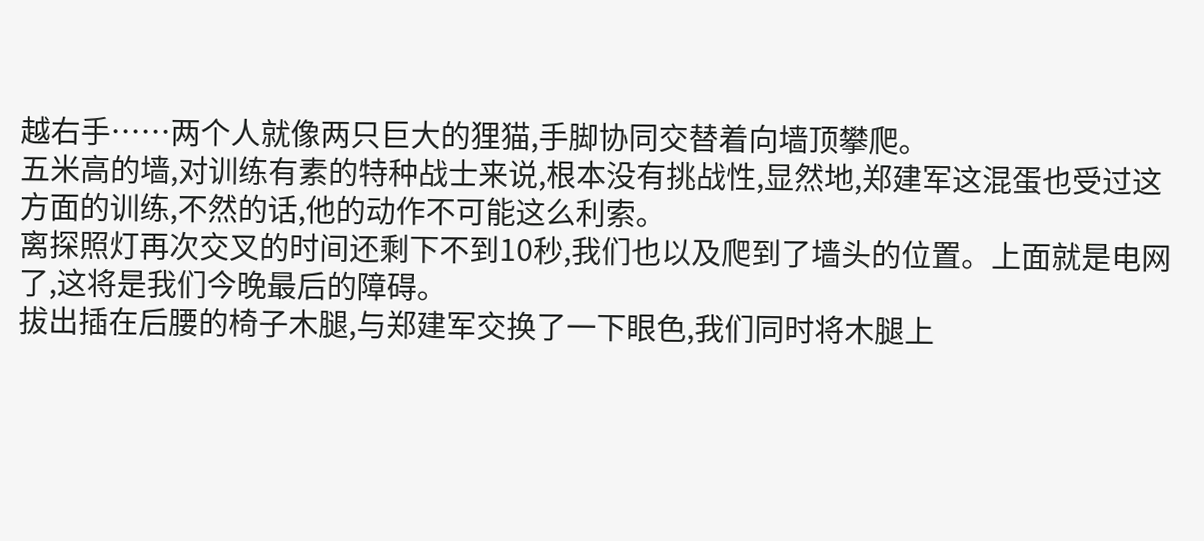越右手……两个人就像两只巨大的狸猫,手脚协同交替着向墙顶攀爬。
五米高的墙,对训练有素的特种战士来说,根本没有挑战性,显然地,郑建军这混蛋也受过这方面的训练,不然的话,他的动作不可能这么利索。
离探照灯再次交叉的时间还剩下不到10秒,我们也以及爬到了墙头的位置。上面就是电网了,这将是我们今晚最后的障碍。
拔出插在后腰的椅子木腿,与郑建军交换了一下眼色,我们同时将木腿上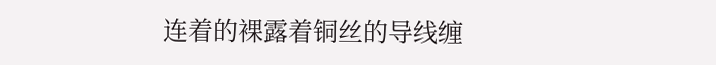连着的裸露着铜丝的导线缠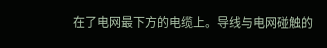在了电网最下方的电缆上。导线与电网碰触的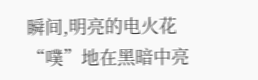瞬间,明亮的电火花“噗”地在黑暗中亮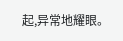起,异常地耀眼。